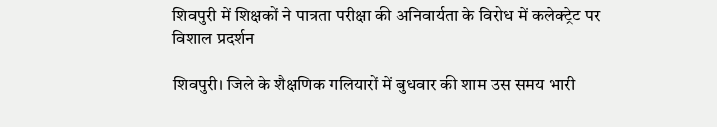शिवपुरी में शिक्षकों ने पात्रता परीक्षा की अनिवार्यता के विरोध में कलेक्ट्रेट पर विशाल प्रदर्शन

शिवपुरी। जिले के शैक्षणिक गलियारों में बुधवार की शाम उस समय भारी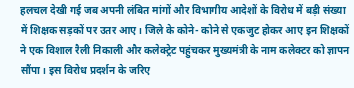हलचल देखी गई जब अपनी लंबित मांगों और विभागीय आदेशों के विरोध में बड़ी संख्या में शिक्षक सड़कों पर उतर आए। जिले के कोने- कोने से एकजुट होकर आए इन शिक्षकों ने एक विशाल रैली निकाली और कलेक्ट्रेट पहुंचकर मुख्यमंत्री के नाम कलेक्टर को ज्ञापन सौंपा। इस विरोध प्रदर्शन के जरिए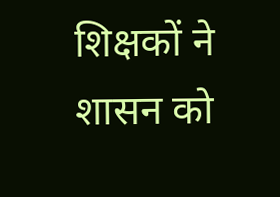शिक्षकों ने शासन को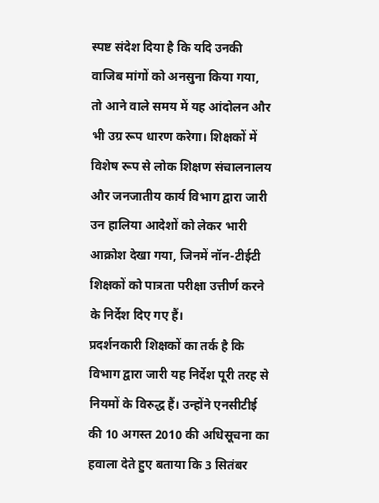स्पष्ट संदेश दिया है कि यदि उनकी वाजिब मांगों को अनसुना किया गया, तो आने वाले समय में यह आंदोलन और भी उग्र रूप धारण करेगा। शिक्षकों में विशेष रूप से लोक शिक्षण संचालनालय और जनजातीय कार्य विभाग द्वारा जारी उन हालिया आदेशों को लेकर भारी आक्रोश देखा गया, जिनमें नॉन-टीईटी शिक्षकों को पात्रता परीक्षा उत्तीर्ण करने के निर्देश दिए गए हैं।
प्रदर्शनकारी शिक्षकों का तर्क है कि विभाग द्वारा जारी यह निर्देश पूरी तरह से नियमों के विरुद्ध हैं। उन्होंने एनसीटीई की 10 अगस्त 2010 की अधिसूचना का हवाला देते हुए बताया कि 3 सितंबर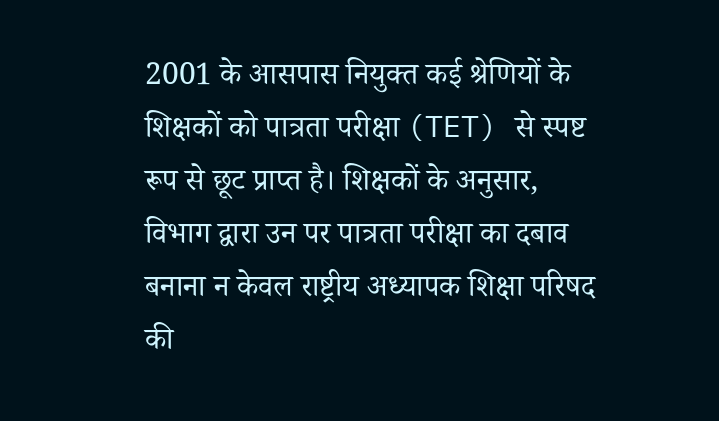2001 के आसपास नियुक्त कई श्रेणियों के शिक्षकों को पात्रता परीक्षा (TET) से स्पष्ट रूप से छूट प्राप्त है। शिक्षकों के अनुसार, विभाग द्वारा उन पर पात्रता परीक्षा का दबाव बनाना न केवल राष्ट्रीय अध्यापक शिक्षा परिषद की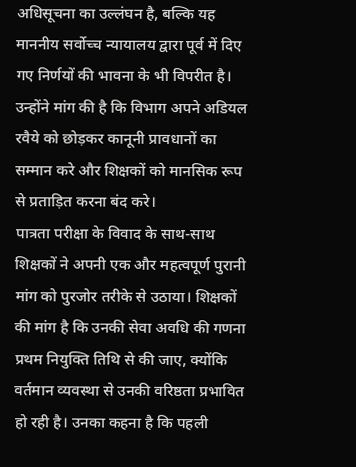अधिसूचना का उल्लंघन है, बल्कि यह माननीय सर्वोच्च न्यायालय द्वारा पूर्व में दिए गए निर्णयों की भावना के भी विपरीत है। उन्होंने मांग की है कि विभाग अपने अडियल रवैये को छोड़कर कानूनी प्रावधानों का सम्मान करे और शिक्षकों को मानसिक रूप से प्रताड़ित करना बंद करे।
पात्रता परीक्षा के विवाद के साथ-साथ शिक्षकों ने अपनी एक और महत्वपूर्ण पुरानी मांग को पुरजोर तरीके से उठाया। शिक्षकों की मांग है कि उनकी सेवा अवधि की गणना प्रथम नियुक्ति तिथि से की जाए, क्योंकि वर्तमान व्यवस्था से उनकी वरिष्ठता प्रभावित हो रही है। उनका कहना है कि पहली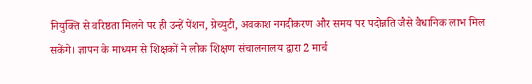नियुक्ति से वरिष्ठता मिलने पर ही उन्हें पेंशन, ग्रेच्युटी, अवकाश नगदीकरण और समय पर पदोन्नति जैसे वैधानिक लाभ मिल सकेंगे। ज्ञापन के माध्यम से शिक्षकों ने लोक शिक्षण संचालनालय द्वारा 2 मार्च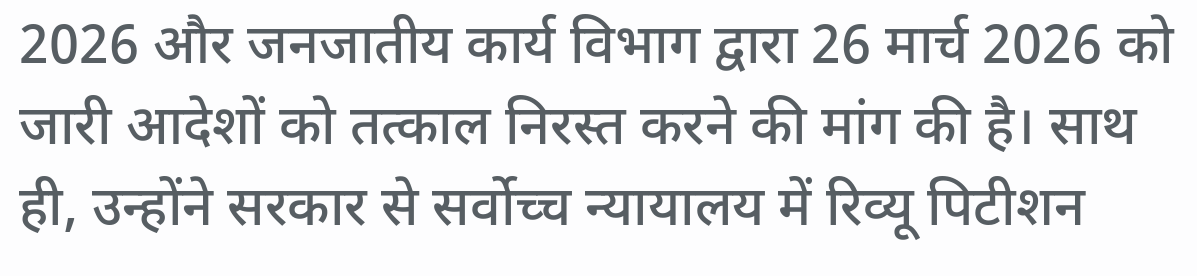2026 और जनजातीय कार्य विभाग द्वारा 26 मार्च 2026 को जारी आदेशों को तत्काल निरस्त करने की मांग की है। साथ ही, उन्होंने सरकार से सर्वोच्च न्यायालय में रिव्यू पिटीशन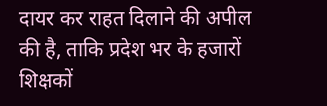दायर कर राहत दिलाने की अपील की है, ताकि प्रदेश भर के हजारों शिक्षकों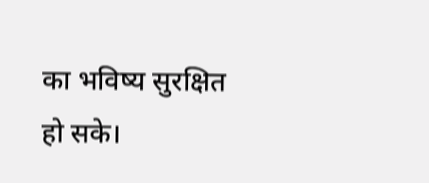का भविष्य सुरक्षित हो सके।